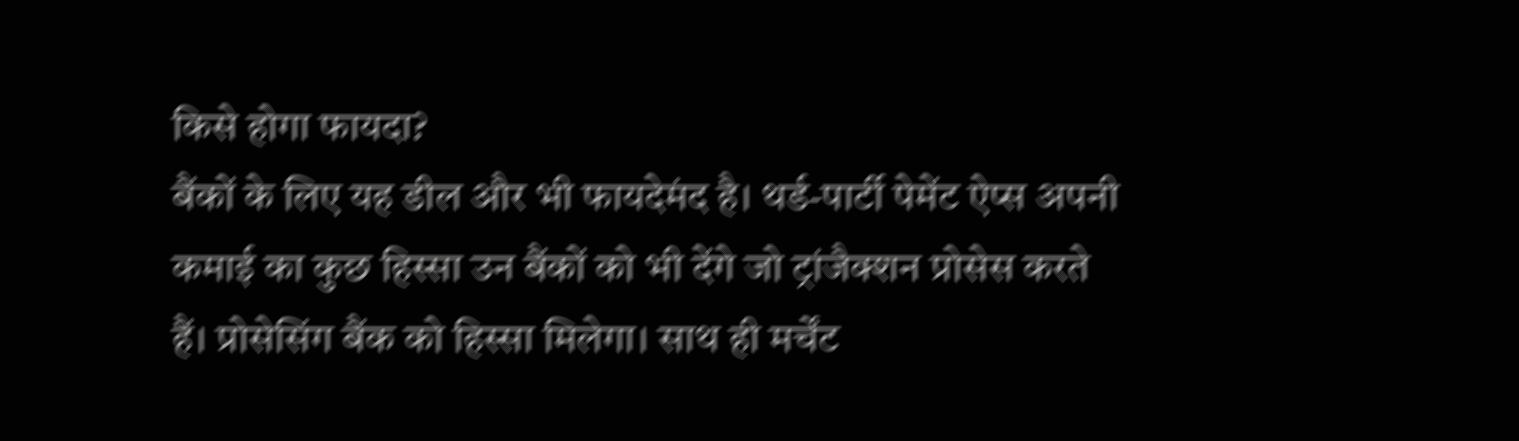किसे होगा फायदा?
बैंकों के लिए यह डील और भी फायदेमंद है। थर्ड-पार्टी पेमेंट ऐप्स अपनी कमाई का कुछ हिस्सा उन बैंकों को भी देंगे जो ट्रांजैक्शन प्रोसेस करते हैं। प्रोसेसिंग बैंक को हिस्सा मिलेगा। साथ ही मर्चेंट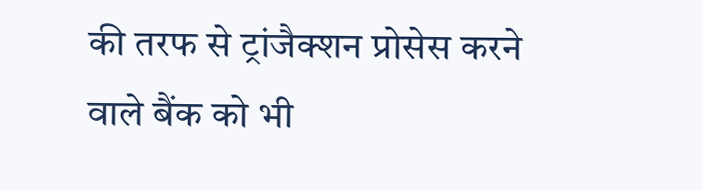की तरफ से ट्रांजैक्शन प्रोसेस करने वाले बैंक को भी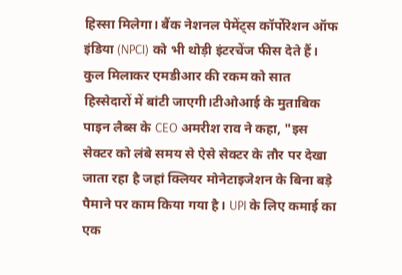हिस्सा मिलेगा। बैंक नेशनल पेमेंट्स कॉर्पोरेशन ऑफ इंडिया (NPCI) को भी थोड़ी इंटरचेंज फीस देते हैं। कुल मिलाकर एमडीआर की रकम को सात हिस्सेदारों में बांटी जाएगी।टीओआई के मुताबिक पाइन लैब्स के CEO अमरीश राव ने कहा, "इस सेक्टर को लंबे समय से ऐसे सेक्टर के तौर पर देखा जाता रहा है जहां क्लियर मोनेटाइजेशन के बिना बड़े पैमाने पर काम किया गया है। UPI के लिए कमाई का एक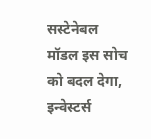सस्टेनेबल मॉडल इस सोच को बदल देगा, इन्वेस्टर्स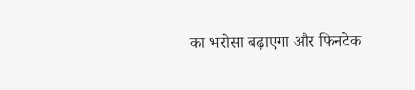का भरोसा बढ़ाएगा और फिनटेक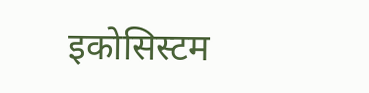इकोसिस्टम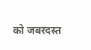को जबरदस्त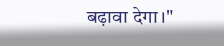बढ़ावा देगा।"